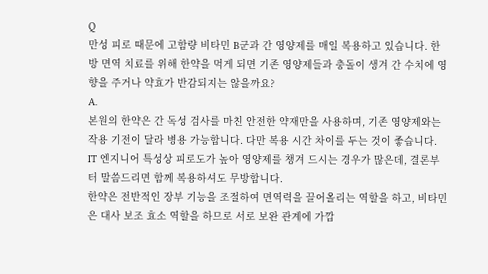Q
만성 피로 때문에 고함량 비타민 B군과 간 영양제를 매일 복용하고 있습니다. 한방 면역 치료를 위해 한약을 먹게 되면 기존 영양제들과 충돌이 생겨 간 수치에 영향을 주거나 약효가 반감되지는 않을까요?
A.
본원의 한약은 간 독성 검사를 마친 안전한 약재만을 사용하며, 기존 영양제와는 작용 기전이 달라 병용 가능합니다. 다만 복용 시간 차이를 두는 것이 좋습니다.
IT 엔지니어 특성상 피로도가 높아 영양제를 챙겨 드시는 경우가 많은데, 결론부터 말씀드리면 함께 복용하셔도 무방합니다.
한약은 전반적인 장부 기능을 조절하여 면역력을 끌어올리는 역할을 하고, 비타민은 대사 보조 효소 역할을 하므로 서로 보완 관계에 가깝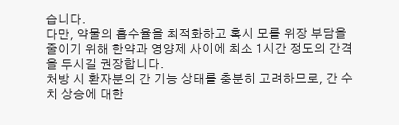습니다.
다만, 약물의 흡수율을 최적화하고 혹시 모를 위장 부담을 줄이기 위해 한약과 영양제 사이에 최소 1시간 정도의 간격을 두시길 권장합니다.
처방 시 환자분의 간 기능 상태를 충분히 고려하므로, 간 수치 상승에 대한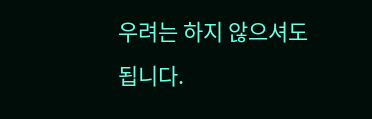우려는 하지 않으셔도 됩니다.